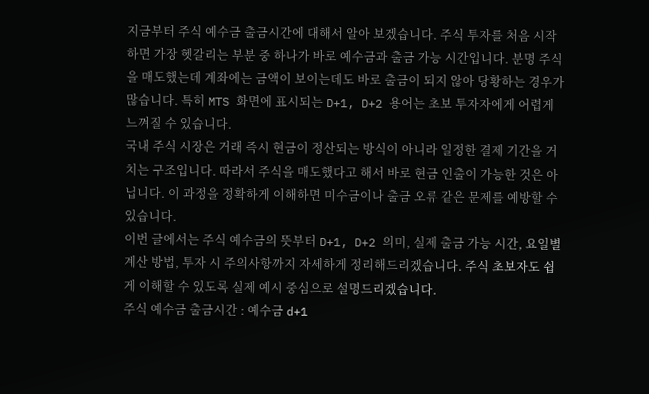지금부터 주식 예수금 출금시간에 대해서 알아 보겠습니다. 주식 투자를 처음 시작하면 가장 헷갈리는 부분 중 하나가 바로 예수금과 출금 가능 시간입니다. 분명 주식을 매도했는데 계좌에는 금액이 보이는데도 바로 출금이 되지 않아 당황하는 경우가 많습니다. 특히 MTS 화면에 표시되는 D+1, D+2 용어는 초보 투자자에게 어렵게 느껴질 수 있습니다.
국내 주식 시장은 거래 즉시 현금이 정산되는 방식이 아니라 일정한 결제 기간을 거치는 구조입니다. 따라서 주식을 매도했다고 해서 바로 현금 인출이 가능한 것은 아닙니다. 이 과정을 정확하게 이해하면 미수금이나 출금 오류 같은 문제를 예방할 수 있습니다.
이번 글에서는 주식 예수금의 뜻부터 D+1, D+2 의미, 실제 출금 가능 시간, 요일별 계산 방법, 투자 시 주의사항까지 자세하게 정리해드리겠습니다. 주식 초보자도 쉽게 이해할 수 있도록 실제 예시 중심으로 설명드리겠습니다.
주식 예수금 출금시간 : 예수금 d+1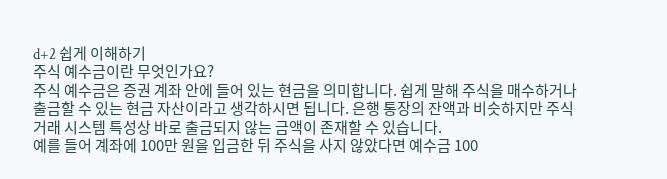d+2 쉽게 이해하기
주식 예수금이란 무엇인가요?
주식 예수금은 증권 계좌 안에 들어 있는 현금을 의미합니다. 쉽게 말해 주식을 매수하거나 출금할 수 있는 현금 자산이라고 생각하시면 됩니다. 은행 통장의 잔액과 비슷하지만 주식 거래 시스템 특성상 바로 출금되지 않는 금액이 존재할 수 있습니다.
예를 들어 계좌에 100만 원을 입금한 뒤 주식을 사지 않았다면 예수금 100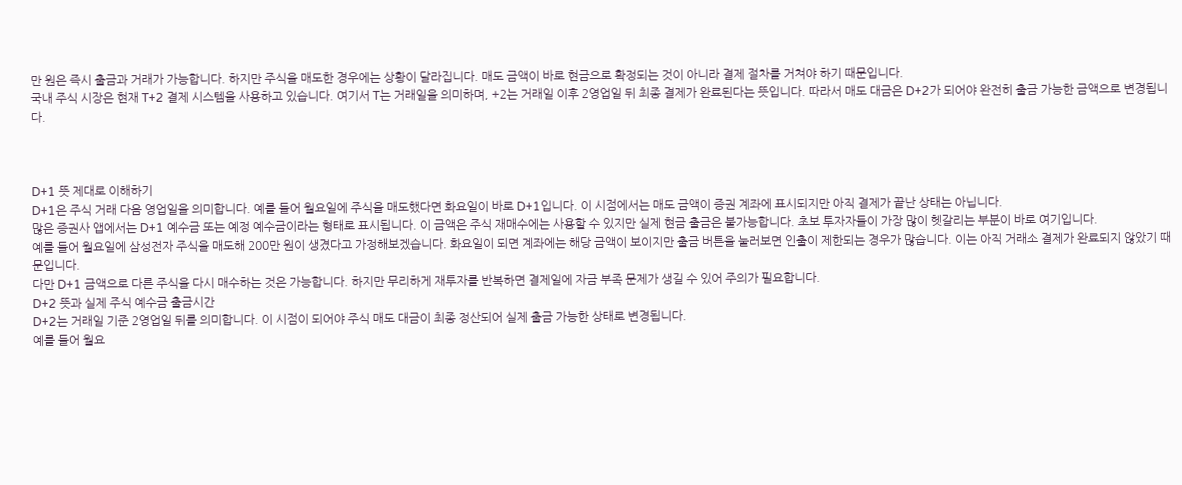만 원은 즉시 출금과 거래가 가능합니다. 하지만 주식을 매도한 경우에는 상황이 달라집니다. 매도 금액이 바로 현금으로 확정되는 것이 아니라 결제 절차를 거쳐야 하기 때문입니다.
국내 주식 시장은 현재 T+2 결제 시스템을 사용하고 있습니다. 여기서 T는 거래일을 의미하며, +2는 거래일 이후 2영업일 뒤 최종 결제가 완료된다는 뜻입니다. 따라서 매도 대금은 D+2가 되어야 완전히 출금 가능한 금액으로 변경됩니다.



D+1 뜻 제대로 이해하기
D+1은 주식 거래 다음 영업일을 의미합니다. 예를 들어 월요일에 주식을 매도했다면 화요일이 바로 D+1입니다. 이 시점에서는 매도 금액이 증권 계좌에 표시되지만 아직 결제가 끝난 상태는 아닙니다.
많은 증권사 앱에서는 D+1 예수금 또는 예정 예수금이라는 형태로 표시됩니다. 이 금액은 주식 재매수에는 사용할 수 있지만 실제 현금 출금은 불가능합니다. 초보 투자자들이 가장 많이 헷갈리는 부분이 바로 여기입니다.
예를 들어 월요일에 삼성전자 주식을 매도해 200만 원이 생겼다고 가정해보겠습니다. 화요일이 되면 계좌에는 해당 금액이 보이지만 출금 버튼을 눌러보면 인출이 제한되는 경우가 많습니다. 이는 아직 거래소 결제가 완료되지 않았기 때문입니다.
다만 D+1 금액으로 다른 주식을 다시 매수하는 것은 가능합니다. 하지만 무리하게 재투자를 반복하면 결제일에 자금 부족 문제가 생길 수 있어 주의가 필요합니다.
D+2 뜻과 실제 주식 예수금 출금시간
D+2는 거래일 기준 2영업일 뒤를 의미합니다. 이 시점이 되어야 주식 매도 대금이 최종 정산되어 실제 출금 가능한 상태로 변경됩니다.
예를 들어 월요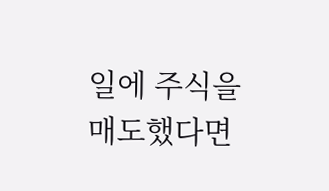일에 주식을 매도했다면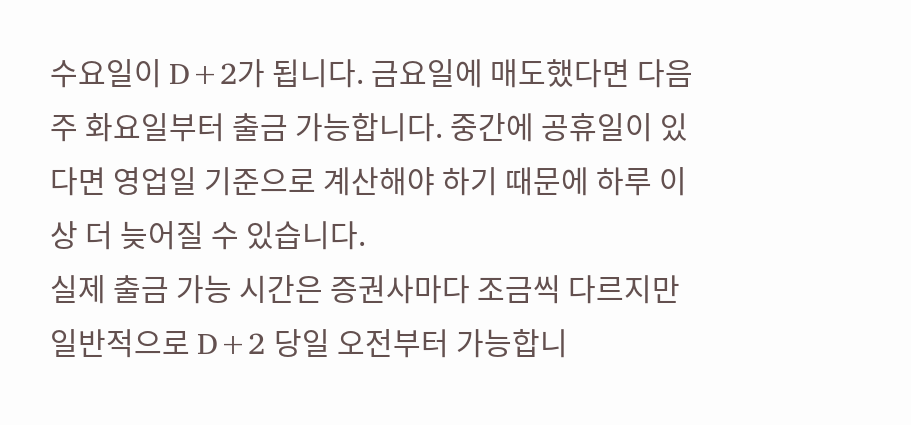수요일이 D+2가 됩니다. 금요일에 매도했다면 다음 주 화요일부터 출금 가능합니다. 중간에 공휴일이 있다면 영업일 기준으로 계산해야 하기 때문에 하루 이상 더 늦어질 수 있습니다.
실제 출금 가능 시간은 증권사마다 조금씩 다르지만 일반적으로 D+2 당일 오전부터 가능합니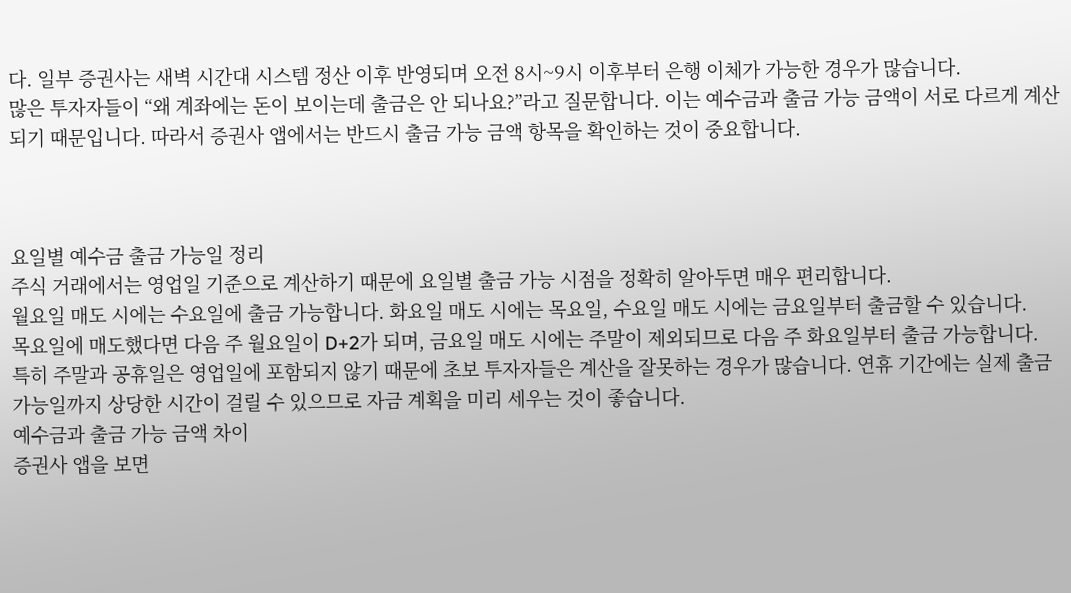다. 일부 증권사는 새벽 시간대 시스템 정산 이후 반영되며 오전 8시~9시 이후부터 은행 이체가 가능한 경우가 많습니다.
많은 투자자들이 “왜 계좌에는 돈이 보이는데 출금은 안 되나요?”라고 질문합니다. 이는 예수금과 출금 가능 금액이 서로 다르게 계산되기 때문입니다. 따라서 증권사 앱에서는 반드시 출금 가능 금액 항목을 확인하는 것이 중요합니다.



요일별 예수금 출금 가능일 정리
주식 거래에서는 영업일 기준으로 계산하기 때문에 요일별 출금 가능 시점을 정확히 알아두면 매우 편리합니다.
월요일 매도 시에는 수요일에 출금 가능합니다. 화요일 매도 시에는 목요일, 수요일 매도 시에는 금요일부터 출금할 수 있습니다.
목요일에 매도했다면 다음 주 월요일이 D+2가 되며, 금요일 매도 시에는 주말이 제외되므로 다음 주 화요일부터 출금 가능합니다.
특히 주말과 공휴일은 영업일에 포함되지 않기 때문에 초보 투자자들은 계산을 잘못하는 경우가 많습니다. 연휴 기간에는 실제 출금 가능일까지 상당한 시간이 걸릴 수 있으므로 자금 계획을 미리 세우는 것이 좋습니다.
예수금과 출금 가능 금액 차이
증권사 앱을 보면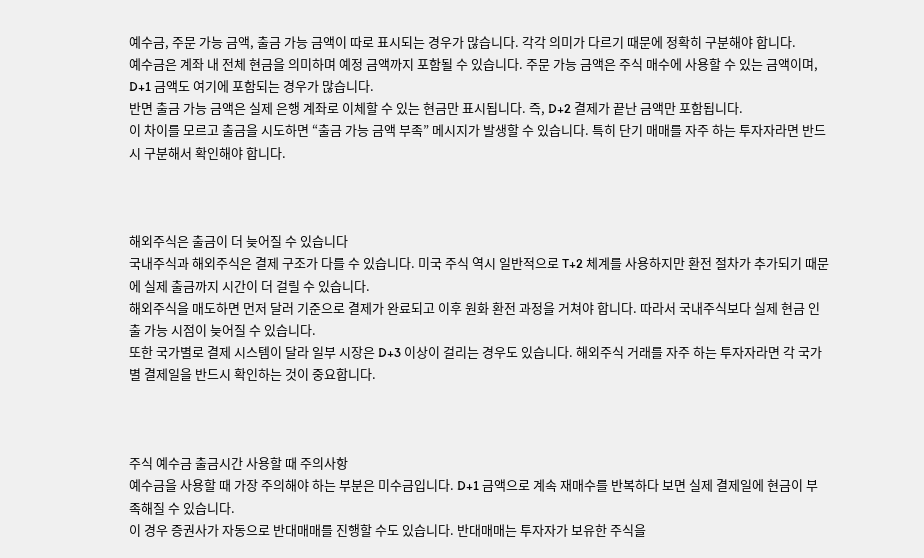예수금, 주문 가능 금액, 출금 가능 금액이 따로 표시되는 경우가 많습니다. 각각 의미가 다르기 때문에 정확히 구분해야 합니다.
예수금은 계좌 내 전체 현금을 의미하며 예정 금액까지 포함될 수 있습니다. 주문 가능 금액은 주식 매수에 사용할 수 있는 금액이며, D+1 금액도 여기에 포함되는 경우가 많습니다.
반면 출금 가능 금액은 실제 은행 계좌로 이체할 수 있는 현금만 표시됩니다. 즉, D+2 결제가 끝난 금액만 포함됩니다.
이 차이를 모르고 출금을 시도하면 “출금 가능 금액 부족” 메시지가 발생할 수 있습니다. 특히 단기 매매를 자주 하는 투자자라면 반드시 구분해서 확인해야 합니다.



해외주식은 출금이 더 늦어질 수 있습니다
국내주식과 해외주식은 결제 구조가 다를 수 있습니다. 미국 주식 역시 일반적으로 T+2 체계를 사용하지만 환전 절차가 추가되기 때문에 실제 출금까지 시간이 더 걸릴 수 있습니다.
해외주식을 매도하면 먼저 달러 기준으로 결제가 완료되고 이후 원화 환전 과정을 거쳐야 합니다. 따라서 국내주식보다 실제 현금 인출 가능 시점이 늦어질 수 있습니다.
또한 국가별로 결제 시스템이 달라 일부 시장은 D+3 이상이 걸리는 경우도 있습니다. 해외주식 거래를 자주 하는 투자자라면 각 국가별 결제일을 반드시 확인하는 것이 중요합니다.



주식 예수금 출금시간 사용할 때 주의사항
예수금을 사용할 때 가장 주의해야 하는 부분은 미수금입니다. D+1 금액으로 계속 재매수를 반복하다 보면 실제 결제일에 현금이 부족해질 수 있습니다.
이 경우 증권사가 자동으로 반대매매를 진행할 수도 있습니다. 반대매매는 투자자가 보유한 주식을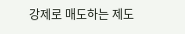강제로 매도하는 제도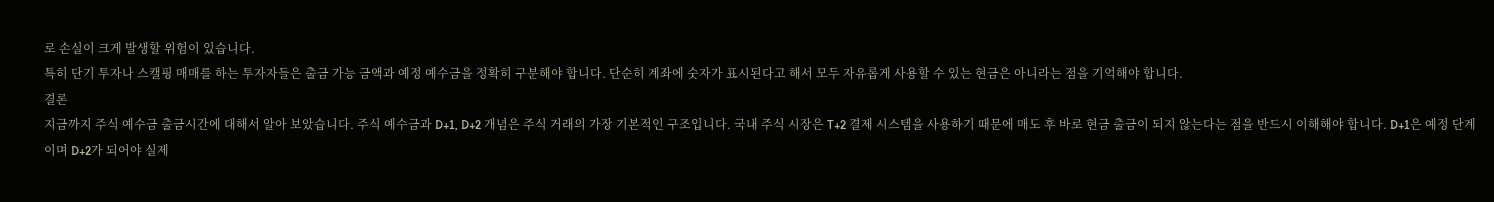로 손실이 크게 발생할 위험이 있습니다.
특히 단기 투자나 스캘핑 매매를 하는 투자자들은 출금 가능 금액과 예정 예수금을 정확히 구분해야 합니다. 단순히 계좌에 숫자가 표시된다고 해서 모두 자유롭게 사용할 수 있는 현금은 아니라는 점을 기억해야 합니다.
결론
지금까지 주식 예수금 출금시간에 대해서 알아 보았습니다. 주식 예수금과 D+1, D+2 개념은 주식 거래의 가장 기본적인 구조입니다. 국내 주식 시장은 T+2 결제 시스템을 사용하기 때문에 매도 후 바로 현금 출금이 되지 않는다는 점을 반드시 이해해야 합니다. D+1은 예정 단계이며 D+2가 되어야 실제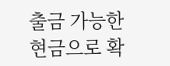출금 가능한 현금으로 확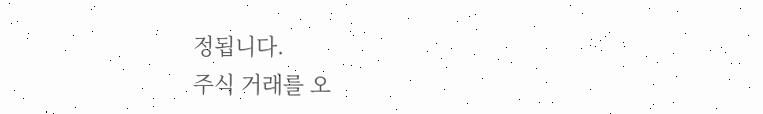정됩니다.
주식 거래를 오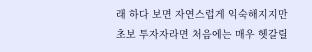래 하다 보면 자연스럽게 익숙해지지만 초보 투자자라면 처음에는 매우 헷갈릴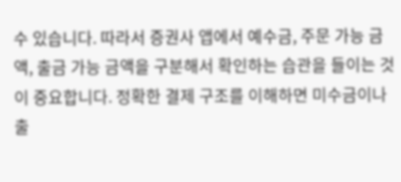수 있습니다. 따라서 증권사 앱에서 예수금, 주문 가능 금액, 출금 가능 금액을 구분해서 확인하는 습관을 들이는 것이 중요합니다. 정확한 결제 구조를 이해하면 미수금이나 출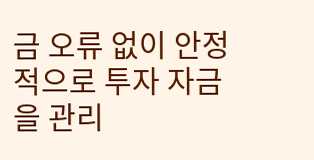금 오류 없이 안정적으로 투자 자금을 관리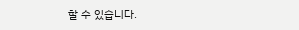할 수 있습니다.